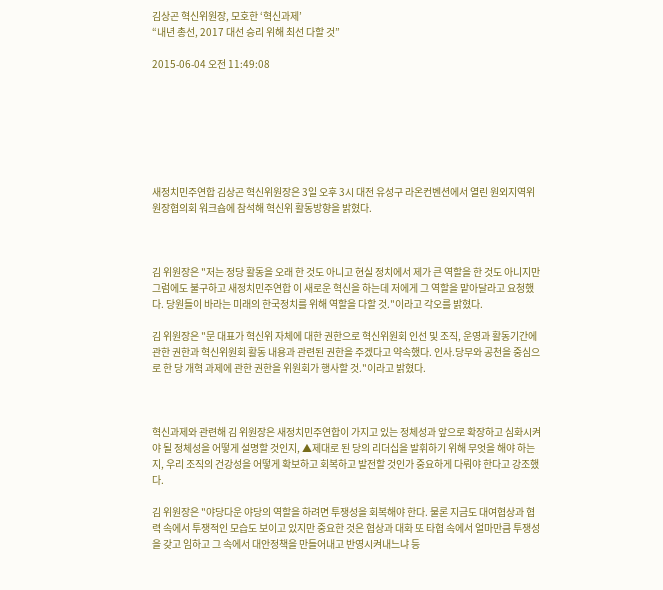김상곤 혁신위원장, 모호한 ‘혁신과제’
“내년 총선, 2017 대선 승리 위해 최선 다할 것”

2015-06-04 오전 11:49:08







새정치민주연합 김상곤 혁신위원장은 3일 오후 3시 대전 유성구 라온컨벤션에서 열린 원외지역위원장협의회 워크숍에 참석해 혁신위 활동방향을 밝혔다.



김 위원장은 "저는 정당 활동을 오래 한 것도 아니고 현실 정치에서 제가 큰 역할을 한 것도 아니지만 그럼에도 불구하고 새정치민주연합 이 새로운 혁신을 하는데 저에게 그 역할을 맡아달라고 요청했다. 당원들이 바라는 미래의 한국정치를 위해 역할을 다할 것."이라고 각오를 밝혔다.

김 위원장은 "문 대표가 혁신위 자체에 대한 권한으로 혁신위원회 인선 및 조직, 운영과 활동기간에 관한 권한과 혁신위원회 활동 내용과 관련된 권한을 주겠다고 약속했다. 인사.당무와 공천을 중심으로 한 당 개혁 과제에 관한 권한을 위원회가 행사할 것."이라고 밝혔다.



혁신과제와 관련해 김 위원장은 새정치민주연합이 가지고 있는 정체성과 앞으로 확장하고 심화시켜야 될 정체성을 어떻게 설명할 것인지, ▲제대로 된 당의 리더십을 발휘하기 위해 무엇을 해야 하는지, 우리 조직의 건강성을 어떻게 확보하고 회복하고 발전할 것인가 중요하게 다뤄야 한다고 강조했다.

김 위원장은 "야당다운 야당의 역할을 하려면 투쟁성을 회복해야 한다. 물론 지금도 대여협상과 협력 속에서 투쟁적인 모습도 보이고 있지만 중요한 것은 협상과 대화 또 타협 속에서 얼마만큼 투쟁성을 갖고 임하고 그 속에서 대안정책을 만들어내고 반영시켜내느냐 등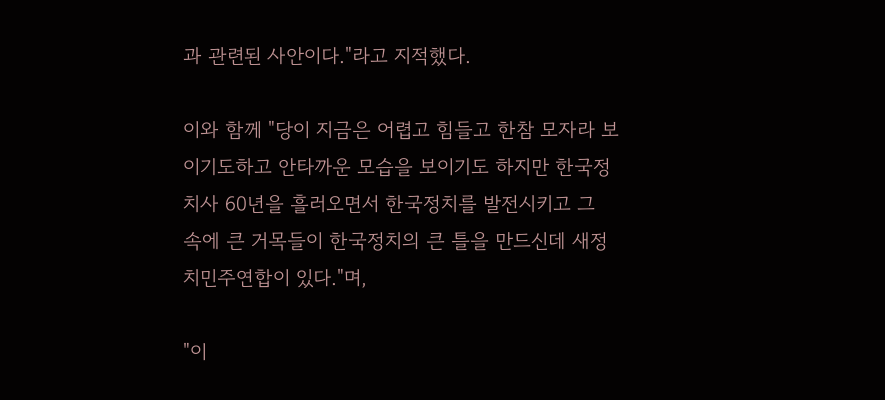과 관련된 사안이다."라고 지적했다.

이와 함께 "당이 지금은 어렵고 힘들고 한참 모자라 보이기도하고 안타까운 모습을 보이기도 하지만 한국정치사 60년을 흘러오면서 한국정치를 발전시키고 그 속에 큰 거목들이 한국정치의 큰 틀을 만드신데 새정치민주연합이 있다."며,

"이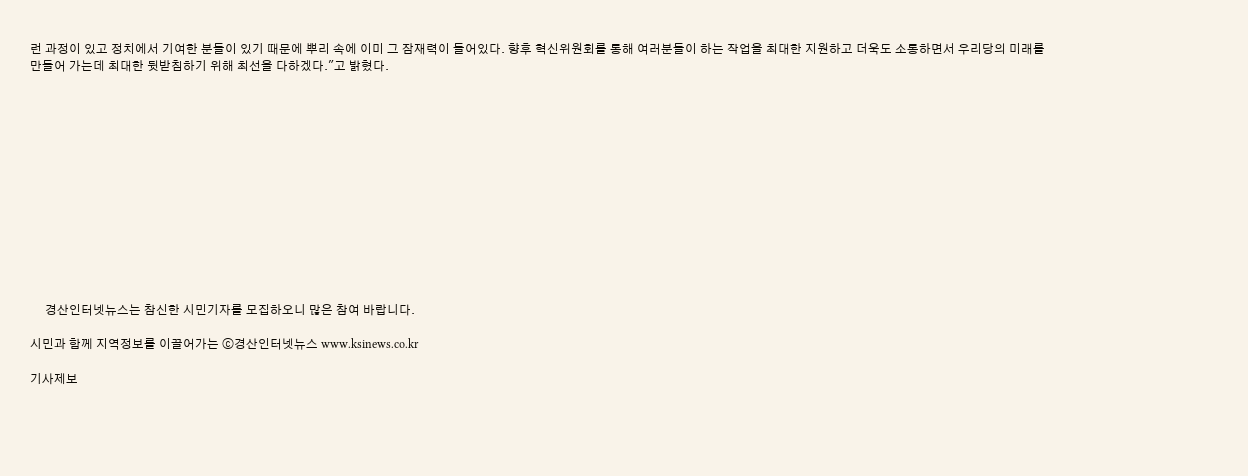런 과정이 있고 정치에서 기여한 분들이 있기 때문에 뿌리 속에 이미 그 잠재력이 들어있다. 향후 혁신위원회를 통해 여러분들이 하는 작업을 최대한 지원하고 더욱도 소통하면서 우리당의 미래를 만들어 가는데 최대한 뒷받침하기 위해 최선을 다하겠다."고 밝혔다.













     경산인터넷뉴스는 참신한 시민기자를 모집하오니 많은 참여 바랍니다.

시민과 함께 지역정보를 이끌어가는 ⓒ경산인터넷뉴스 www.ksinews.co.kr

기사제보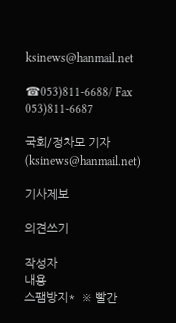ksinews@hanmail.net

☎053)811-6688/ Fax 053)811-6687

국회/정차모 기자 (ksinews@hanmail.net)

기사제보

의견쓰기

작성자
내용
스팸방지*  ※ 빨간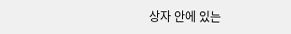상자 안에 있는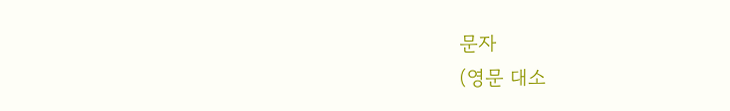문자
(영문 대소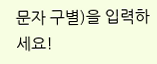문자 구별)을 입력하세요!